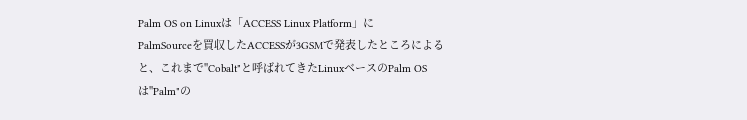Palm OS on Linuxは「ACCESS Linux Platform」に
PalmSourceを買収したACCESSが3GSMで発表したところによると、これまで"Cobalt"と呼ばれてきたLinuxベースのPalm OSは"Palm"の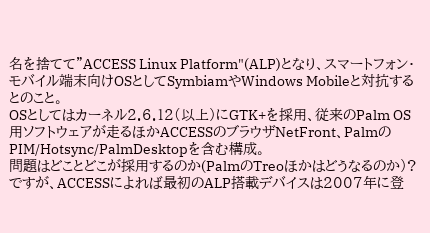名を捨てて"ACCESS Linux Platform"(ALP)となり、スマートフォン・モバイル端末向けOSとしてSymbiamやWindows Mobileと対抗するとのこと。
OSとしてはカーネル2.6.12(以上)にGTK+を採用、従来のPalm OS用ソフトウェアが走るほかACCESSのブラウザNetFront、PalmのPIM/Hotsync/PalmDesktopを含む構成。
問題はどことどこが採用するのか(PalmのTreoほかはどうなるのか)?ですが、ACCESSによれば最初のALP搭載デバイスは2007年に登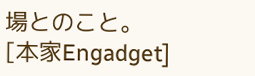場とのこと。
[本家Engadget]